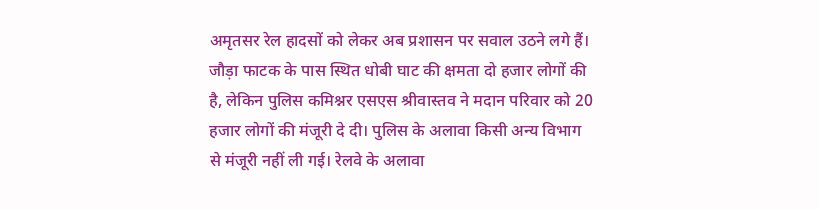अमृतसर रेल हादसों को लेकर अब प्रशासन पर सवाल उठने लगे हैं। जौड़ा फाटक के पास स्थित धोबी घाट की क्षमता दो हजार लोगों की है, लेकिन पुलिस कमिश्नर एसएस श्रीवास्तव ने मदान परिवार को 20 हजार लोगों की मंजूरी दे दी। पुलिस के अलावा किसी अन्य विभाग से मंजूरी नहीं ली गई। रेलवे के अलावा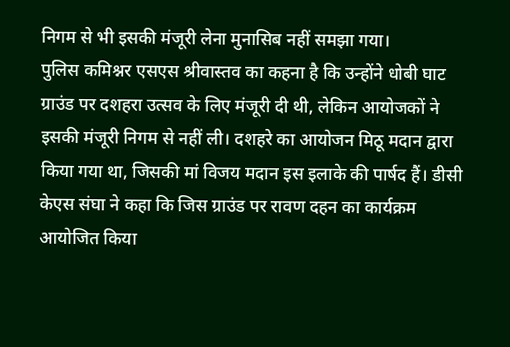निगम से भी इसकी मंजूरी लेना मुनासिब नहीं समझा गया।
पुलिस कमिश्नर एसएस श्रीवास्तव का कहना है कि उन्होंने धोबी घाट ग्राउंड पर दशहरा उत्सव के लिए मंजूरी दी थी, लेकिन आयोजकों ने इसकी मंजूरी निगम से नहीं ली। दशहरे का आयोजन मिठू मदान द्वारा किया गया था, जिसकी मां विजय मदान इस इलाके की पार्षद हैं। डीसी केएस संघा ने कहा कि जिस ग्राउंड पर रावण दहन का कार्यक्रम आयोजित किया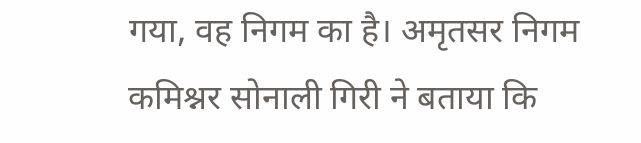गया, वह निगम का है। अमृतसर निगम कमिश्नर सोनाली गिरी ने बताया कि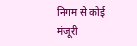निगम से कोई मंजूरी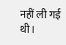नहीं ली गई थी।